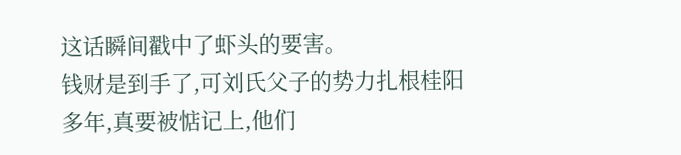这话瞬间戳中了虾头的要害。
钱财是到手了,可刘氏父子的势力扎根桂阳多年,真要被惦记上,他们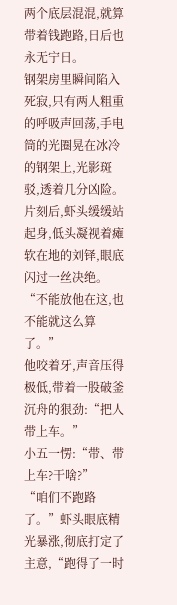两个底层混混,就算带着钱跑路,日后也永无宁日。
钢架房里瞬间陷入死寂,只有两人粗重的呼吸声回荡,手电筒的光圈晃在冰冷的钢架上,光影斑驳,透着几分凶险。
片刻后,虾头缓缓站起身,低头凝视着瘫软在地的刘铎,眼底闪过一丝决绝。
“不能放他在这,也不能就这么算了。”
他咬着牙,声音压得极低,带着一股破釜沉舟的狠劲:“把人带上车。”
小五一愣:“带、带上车?干啥?”
“咱们不跑路了。”虾头眼底精光暴涨,彻底打定了主意,“跑得了一时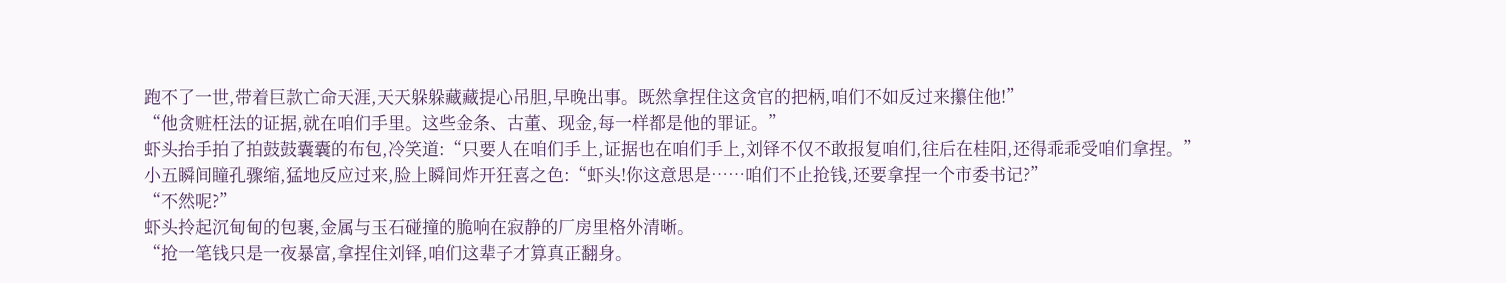跑不了一世,带着巨款亡命天涯,天天躲躲藏藏提心吊胆,早晚出事。既然拿捏住这贪官的把柄,咱们不如反过来攥住他!”
“他贪赃枉法的证据,就在咱们手里。这些金条、古董、现金,每一样都是他的罪证。”
虾头抬手拍了拍鼓鼓囊囊的布包,冷笑道:“只要人在咱们手上,证据也在咱们手上,刘铎不仅不敢报复咱们,往后在桂阳,还得乖乖受咱们拿捏。”
小五瞬间瞳孔骤缩,猛地反应过来,脸上瞬间炸开狂喜之色:“虾头!你这意思是……咱们不止抢钱,还要拿捏一个市委书记?”
“不然呢?”
虾头拎起沉甸甸的包裹,金属与玉石碰撞的脆响在寂静的厂房里格外清晰。
“抢一笔钱只是一夜暴富,拿捏住刘铎,咱们这辈子才算真正翻身。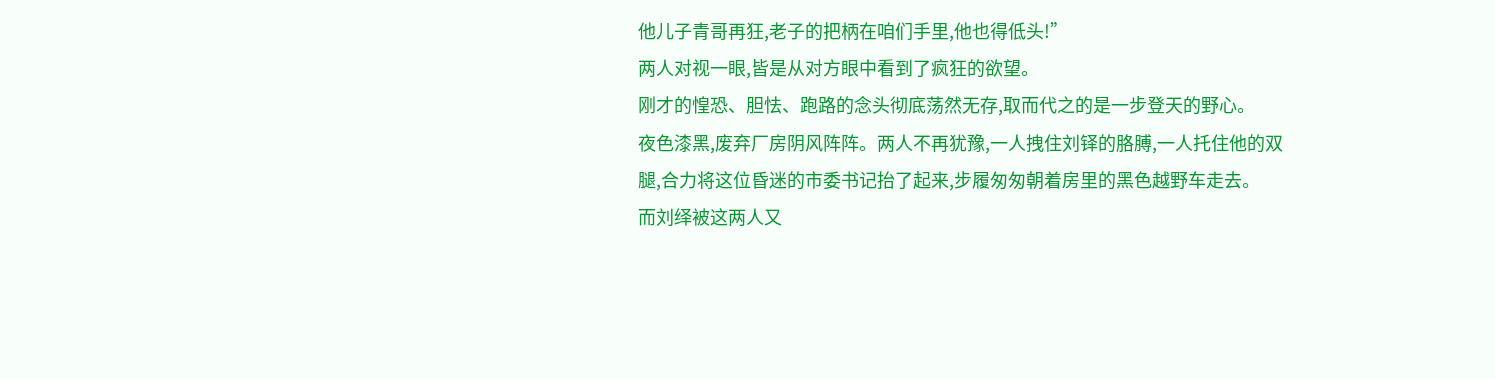他儿子青哥再狂,老子的把柄在咱们手里,他也得低头!”
两人对视一眼,皆是从对方眼中看到了疯狂的欲望。
刚才的惶恐、胆怯、跑路的念头彻底荡然无存,取而代之的是一步登天的野心。
夜色漆黑,废弃厂房阴风阵阵。两人不再犹豫,一人拽住刘铎的胳膊,一人托住他的双腿,合力将这位昏迷的市委书记抬了起来,步履匆匆朝着房里的黑色越野车走去。
而刘绎被这两人又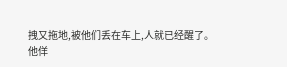拽又拖地,被他们丢在车上,人就已经醒了。
他佯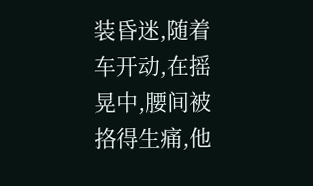装昏迷,随着车开动,在摇晃中,腰间被挌得生痛,他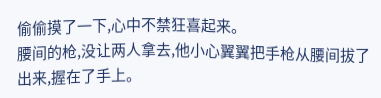偷偷摸了一下,心中不禁狂喜起来。
腰间的枪,没让两人拿去,他小心翼翼把手枪从腰间拔了出来,握在了手上。